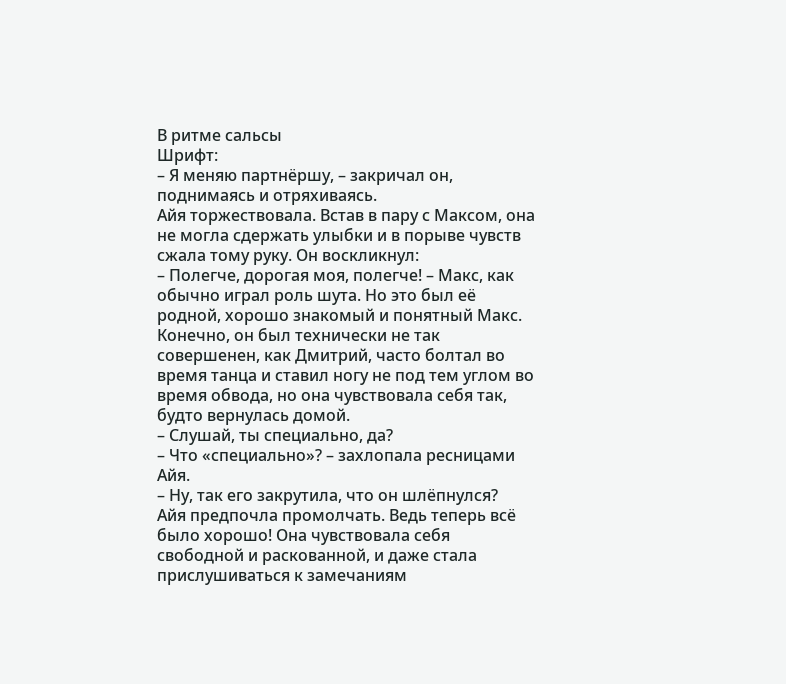В ритме сальсы
Шрифт:
– Я меняю партнёршу, – закричал он, поднимаясь и отряхиваясь.
Айя торжествовала. Встав в пару с Максом, она не могла сдержать улыбки и в порыве чувств сжала тому руку. Он воскликнул:
– Полегче, дорогая моя, полегче! – Макс, как обычно играл роль шута. Но это был её родной, хорошо знакомый и понятный Макс. Конечно, он был технически не так совершенен, как Дмитрий, часто болтал во время танца и ставил ногу не под тем углом во время обвода, но она чувствовала себя так, будто вернулась домой.
– Слушай, ты специально, да?
– Что «специально»? – захлопала ресницами Айя.
– Ну, так его закрутила, что он шлёпнулся?
Айя предпочла промолчать. Ведь теперь всё было хорошо! Она чувствовала себя свободной и раскованной, и даже стала прислушиваться к замечаниям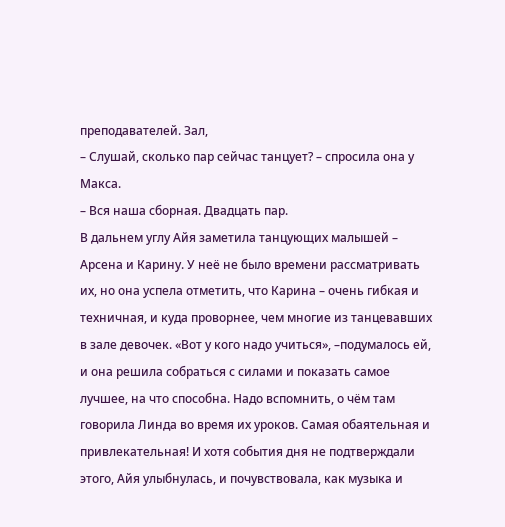преподавателей. Зал,
– Слушай, сколько пар сейчас танцует? – спросила она у Макса.
– Вся наша сборная. Двадцать пар.
В дальнем углу Айя заметила танцующих малышей – Арсена и Карину. У неё не было времени рассматривать их, но она успела отметить, что Карина – очень гибкая и техничная, и куда проворнее, чем многие из танцевавших в зале девочек. «Вот у кого надо учиться», –подумалось ей, и она решила собраться с силами и показать самое лучшее, на что способна. Надо вспомнить, о чём там говорила Линда во время их уроков. Самая обаятельная и привлекательная! И хотя события дня не подтверждали этого, Айя улыбнулась, и почувствовала, как музыка и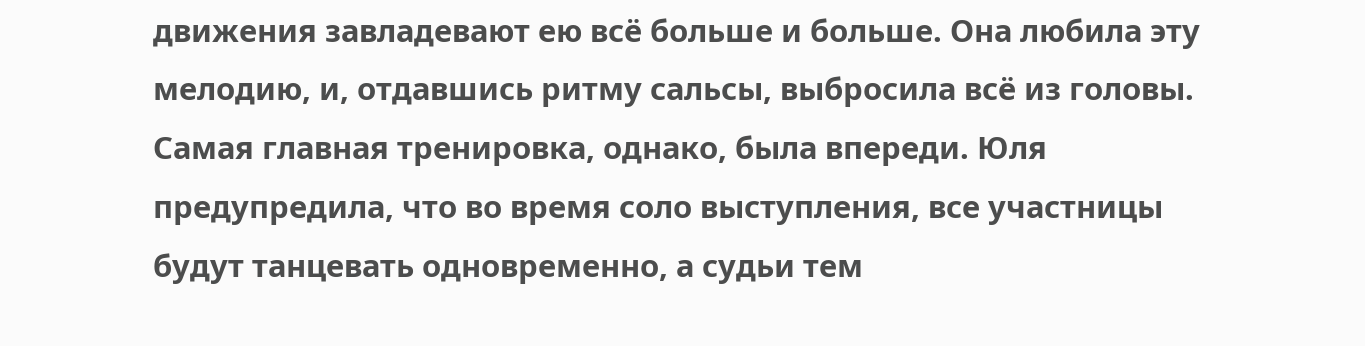движения завладевают ею всё больше и больше. Она любила эту мелодию, и, отдавшись ритму сальсы, выбросила всё из головы.
Самая главная тренировка, однако, была впереди. Юля предупредила, что во время соло выступления, все участницы будут танцевать одновременно, а судьи тем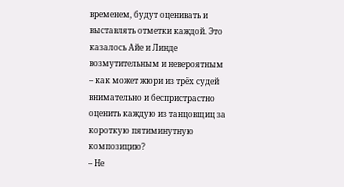временем, будут оценивать и выставлять отметки каждой. Это казалось Айе и Линде возмутительным и невероятным – как может жюри из трёх судей внимательно и беспристрастно оценить каждую из танцовщиц за короткую пятиминутную композицию?
– Не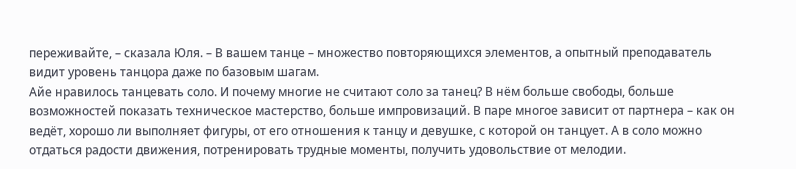переживайте, – сказала Юля. – В вашем танце – множество повторяющихся элементов, а опытный преподаватель видит уровень танцора даже по базовым шагам.
Айе нравилось танцевать соло. И почему многие не считают соло за танец? В нём больше свободы, больше возможностей показать техническое мастерство, больше импровизаций. В паре многое зависит от партнера – как он ведёт, хорошо ли выполняет фигуры, от его отношения к танцу и девушке, с которой он танцует. А в соло можно отдаться радости движения, потренировать трудные моменты, получить удовольствие от мелодии.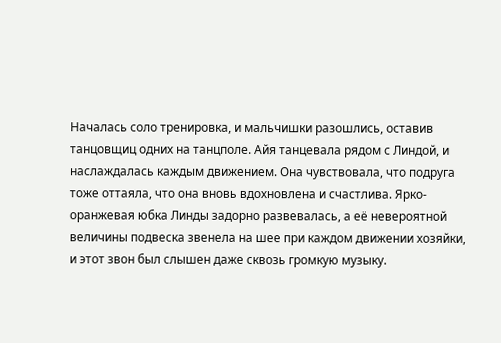Началась соло тренировка, и мальчишки разошлись, оставив танцовщиц одних на танцполе. Айя танцевала рядом с Линдой, и наслаждалась каждым движением. Она чувствовала, что подруга тоже оттаяла, что она вновь вдохновлена и счастлива. Ярко-оранжевая юбка Линды задорно развевалась, а её невероятной величины подвеска звенела на шее при каждом движении хозяйки, и этот звон был слышен даже сквозь громкую музыку.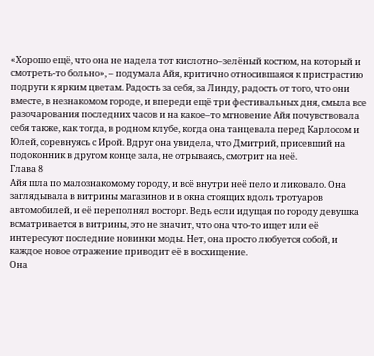«Хорошо ещё, что она не надела тот кислотно–зелёный костюм, на который и смотреть-то больно», – подумала Айя, критично относившаяся к пристрастию подруги к ярким цветам. Радость за себя, за Линду, радость от того, что они вместе, в незнакомом городе, и впереди ещё три фестивальных дня, смыла все разочарования последних часов и на какое–то мгновение Айя почувствовала себя также, как тогда, в родном клубе, когда она танцевала перед Карлосом и Юлей, соревнуясь с Ирой. Вдруг она увидела, что Дмитрий, присевший на подоконник в другом конце зала, не отрываясь, смотрит на неё.
Глава 8
Айя шла по малознакомому городу, и всё внутри неё пело и ликовало. Она заглядывала в витрины магазинов и в окна стоящих вдоль тротуаров автомобилей, и её переполнял восторг. Ведь если идущая по городу девушка всматривается в витрины, это не значит, что она что-то ищет или её интересуют последние новинки моды. Нет, она просто любуется собой, и каждое новое отражение приводит её в восхищение.
Она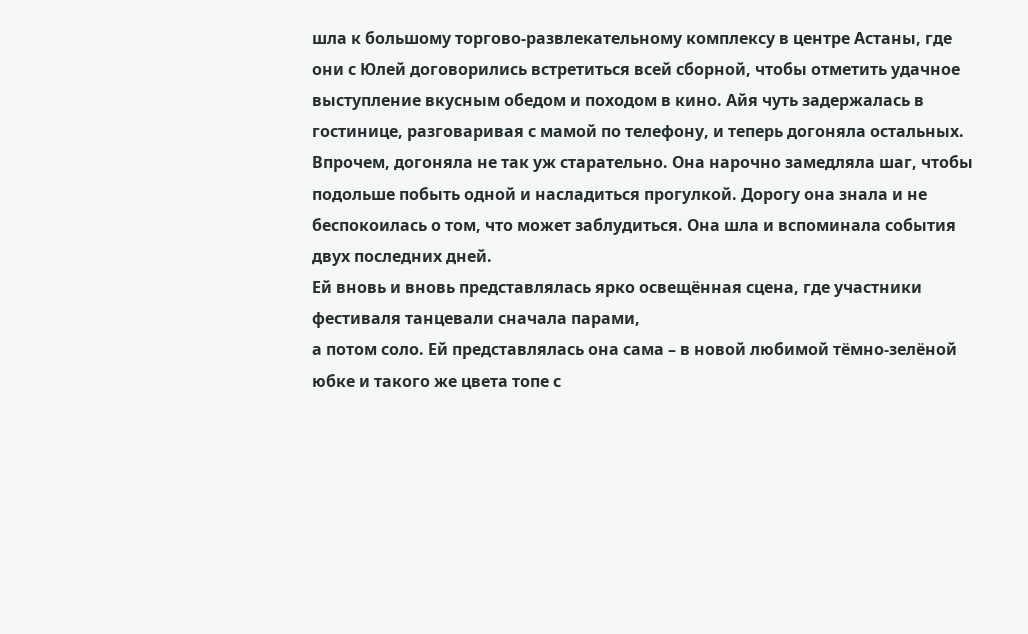шла к большому торгово-развлекательному комплексу в центре Астаны, где они с Юлей договорились встретиться всей сборной, чтобы отметить удачное выступление вкусным обедом и походом в кино. Айя чуть задержалась в гостинице, разговаривая с мамой по телефону, и теперь догоняла остальных. Впрочем, догоняла не так уж старательно. Она нарочно замедляла шаг, чтобы подольше побыть одной и насладиться прогулкой. Дорогу она знала и не беспокоилась о том, что может заблудиться. Она шла и вспоминала события двух последних дней.
Ей вновь и вновь представлялась ярко освещённая сцена, где участники фестиваля танцевали сначала парами,
а потом соло. Ей представлялась она сама – в новой любимой тёмно-зелёной юбке и такого же цвета топе с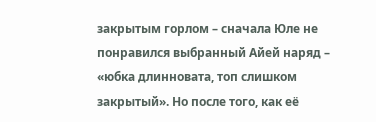закрытым горлом – сначала Юле не понравился выбранный Айей наряд – «юбка длинновата, топ слишком закрытый». Но после того, как её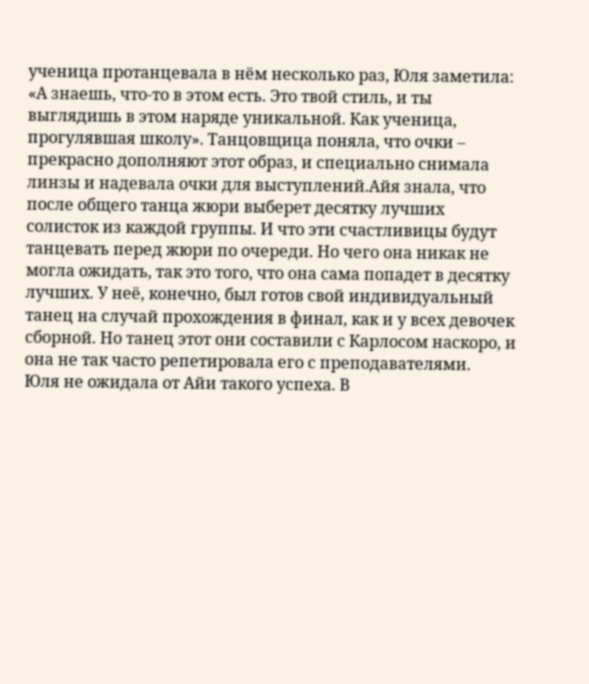ученица протанцевала в нём несколько раз, Юля заметила: «А знаешь, что-то в этом есть. Это твой стиль, и ты выглядишь в этом наряде уникальной. Как ученица, прогулявшая школу». Танцовщица поняла, что очки – прекрасно дополняют этот образ, и специально снимала линзы и надевала очки для выступлений.Айя знала, что после общего танца жюри выберет десятку лучших солисток из каждой группы. И что эти счастливицы будут танцевать перед жюри по очереди. Но чего она никак не могла ожидать, так это того, что она сама попадет в десятку лучших. У неё, конечно, был готов свой индивидуальный танец на случай прохождения в финал, как и у всех девочек сборной. Но танец этот они составили с Карлосом наскоро, и она не так часто репетировала его с преподавателями.
Юля не ожидала от Айи такого успеха. В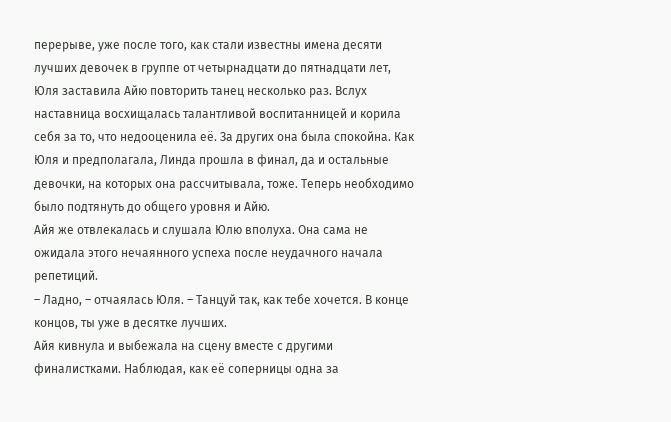перерыве, уже после того, как стали известны имена десяти лучших девочек в группе от четырнадцати до пятнадцати лет, Юля заставила Айю повторить танец несколько раз. Вслух наставница восхищалась талантливой воспитанницей и корила себя за то, что недооценила её. За других она была спокойна. Как Юля и предполагала, Линда прошла в финал, да и остальные девочки, на которых она рассчитывала, тоже. Теперь необходимо было подтянуть до общего уровня и Айю.
Айя же отвлекалась и слушала Юлю вполуха. Она сама не ожидала этого нечаянного успеха после неудачного начала репетиций.
– Ладно, – отчаялась Юля. – Танцуй так, как тебе хочется. В конце концов, ты уже в десятке лучших.
Айя кивнула и выбежала на сцену вместе с другими финалистками. Наблюдая, как её соперницы одна за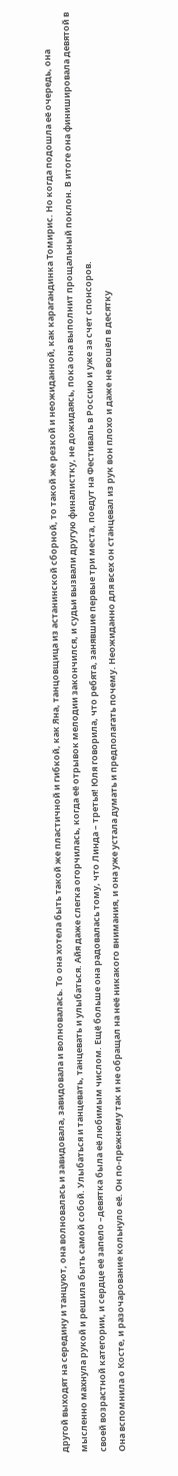другой выходят на середину и танцуют, она волновалась и завидовала, завидовала и волновалась. То она хотела быть такой же пластичной и гибкой, как Яна, танцовщица из астанинской сборной, то такой же резкой и неожиданной, как карагандинка Томирис. Но когда подошла её очередь, она мысленно махнула рукой и решила быть самой собой. Улыбаться и танцевать, танцевать и улыбаться. Айя даже слегка огорчилась, когда её отрывок мелодии закончился, и судьи вызвали другую финалистку, не дожидаясь, пока она выполнит прощальный поклон. В итоге она финишировала девятой в своей возрастной категории, и сердце её запело –девятка была её любимым числом. Ещё больше она радовалась тому, что Линда – третья! Юля говорила, что ребята, занявшие первые три места, поедут на Фестиваль в Россию и уже за счет спонсоров.
Она вспомнила о Косте, и разочарование кольнуло её. Он по-прежнему так и не обращал на неё никакого внимания, и она уже устала думать и предполагать почему. Неожиданно для всех он станцевал из рук вон плохо и даже не вошёл в десятку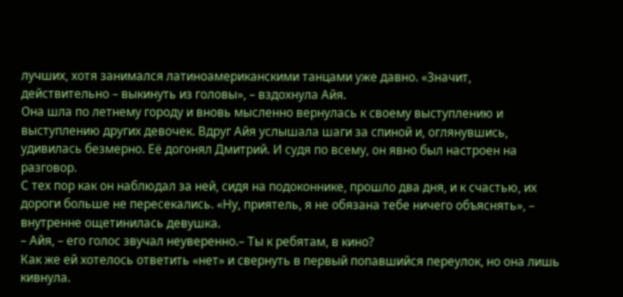лучших, хотя занимался латиноамериканскими танцами уже давно. «Значит, действительно – выкинуть из головы», – вздохнула Айя.
Она шла по летнему городу и вновь мысленно вернулась к своему выступлению и выступлению других девочек. Вдруг Айя услышала шаги за спиной и, оглянувшись, удивилась безмерно. Её догонял Дмитрий. И судя по всему, он явно был настроен на разговор.
С тех пор как он наблюдал за ней, сидя на подоконнике, прошло два дня, и к счастью, их дороги больше не пересекались. «Ну, приятель, я не обязана тебе ничего объяснять», – внутренне ощетинилась девушка.
– Айя, – его голос звучал неуверенно.– Ты к ребятам, в кино?
Как же ей хотелось ответить «нет» и свернуть в первый попавшийся переулок, но она лишь кивнула.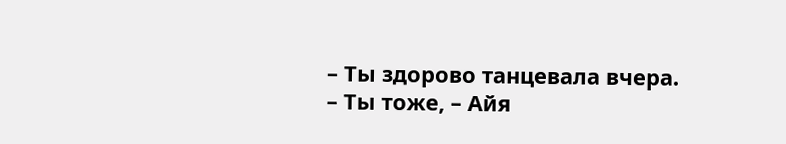– Ты здорово танцевала вчера.
– Ты тоже, – Айя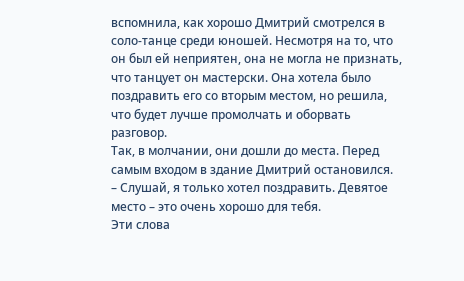вспомнила, как хорошо Дмитрий смотрелся в соло-танце среди юношей. Несмотря на то, что он был ей неприятен, она не могла не признать, что танцует он мастерски. Она хотела было поздравить его со вторым местом, но решила, что будет лучше промолчать и оборвать разговор.
Так, в молчании, они дошли до места. Перед самым входом в здание Дмитрий остановился.
– Слушай, я только хотел поздравить. Девятое место – это очень хорошо для тебя.
Эти слова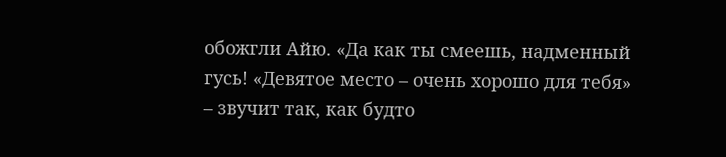обожгли Айю. «Да как ты смеешь, надменный гусь! «Девятое место – очень хорошо для тебя» – звучит так, как будто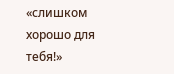«слишком хорошо для тебя!»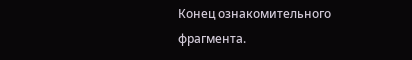Конец ознакомительного фрагмента.